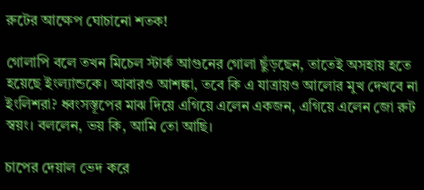রুটের আক্ষেপ ঘোচানো শতক!

গোলাপি বলে তখন মিচেল স্টার্ক আগুনের গোলা ছুঁড়ছেন, তাতেই অসহায় হতে হয়েছে ইংল্যান্ডকে। আবারও আশঙ্কা, তবে কি এ যাত্রায়ও আলোর মুখ দেখবে না ইংলিশরা? ধ্বংসস্তূপের মাঝ দিয়ে এগিয়ে এলেন একজন, এগিয়ে এলেন জো রুট স্বয়ং। বললেন, ভয় কি, আমি তো আছি।

চাপের দেয়াল ভেদ করে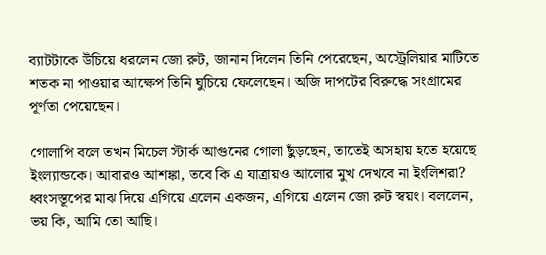ব্যাটটাকে উঁচিয়ে ধরলেন জো রুট, জানান দিলেন তিনি পেরেছেন, অস্ট্রেলিয়ার মাটিতে শতক না পাওয়ার আক্ষেপ তিনি ঘুচিয়ে ফেলেছেন। অজি দাপটের বিরুদ্ধে সংগ্রামের পূর্ণতা পেয়েছেন।

গোলাপি বলে তখন মিচেল স্টার্ক আগুনের গোলা ছুঁড়ছেন, তাতেই অসহায় হতে হয়েছে ইংল্যান্ডকে। আবারও আশঙ্কা, তবে কি এ যাত্রায়ও আলোর মুখ দেখবে না ইংলিশরা? ধ্বংসস্তূপের মাঝ দিয়ে এগিয়ে এলেন একজন, এগিয়ে এলেন জো রুট স্বয়ং। বললেন, ভয় কি, আমি তো আছি।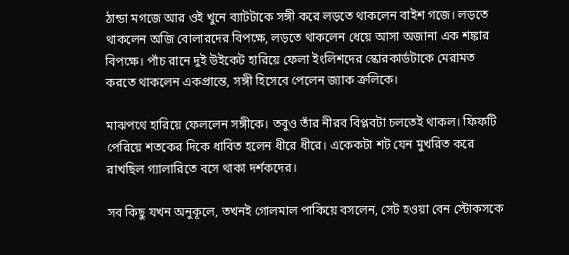ঠান্ডা মগজে আর ওই খুনে ব্যাটটাকে সঙ্গী করে লড়তে থাকলেন বাইশ গজে। লড়তে থাকলেন অজি বোলারদের বিপক্ষে, লড়তে থাকলেন ধেয়ে আসা অজানা এক শঙ্কার বিপক্ষে। পাঁচ রানে দুই উইকেট হারিয়ে ফেলা ইংলিশদের স্কোরকার্ডটাকে মেরামত করতে থাকলেন একপ্রান্তে, সঙ্গী হিসেবে পেলেন জ্যাক ক্রলিকে।

মাঝপথে হারিয়ে ফেললেন সঙ্গীকে। তবুও তাঁর নীরব বিপ্লবটা চলতেই থাকল। ফিফটি পেরিয়ে শতকের দিকে ধাবিত হলেন ধীরে ধীরে। একেকটা শট যেন মুখরিত করে রাখছিল গ্যালারিতে বসে থাকা দর্শকদের।

সব কিছু যখন অনুকূলে, তখনই গোলমাল পাকিয়ে বসলেন, সেট হওয়া বেন স্টোকসকে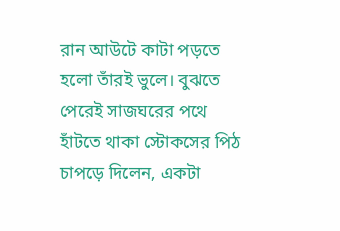রান আউটে কাটা পড়তে হলো তাঁরই ভুলে। বুঝতে পেরেই সাজঘরের পথে হাঁটতে থাকা স্টোকসের পিঠ চাপড়ে দিলেন, একটা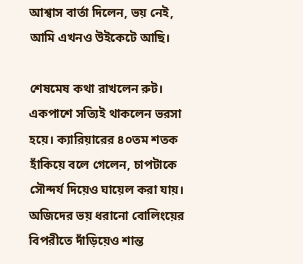আশ্বাস বার্তা দিলেন, ভয় নেই, আমি এখনও উইকেটে আছি।

শেষমেষ কথা রাখলেন রুট। একপাশে সত্যিই থাকলেন ভরসা হয়ে। ক্যারিয়ারের ৪০তম শতক হাঁকিয়ে বলে গেলেন, চাপটাকে সৌন্দর্য দিয়েও ঘায়েল করা যায়। অজিদের ভয় ধরানো বোলিংয়ের বিপরীতে দাঁড়িয়েও শান্ত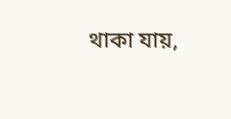থাকা যায়,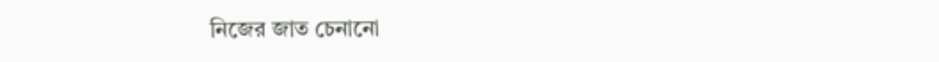নিজের জাত চেনানো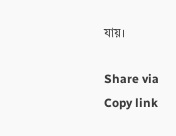যায়।

Share via
Copy link